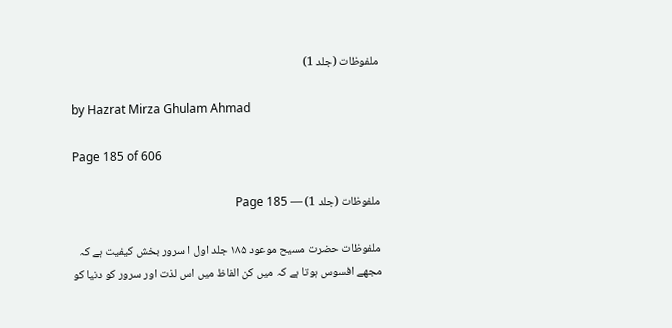ملفوظات (جلد 1)

by Hazrat Mirza Ghulam Ahmad

Page 185 of 606

ملفوظات (جلد 1) — Page 185

ملفوظات حضرت مسیح موعود ۱۸۵ جلد اول ا سرور بخش کیفیت ہے کہ مجھے افسوس ہوتا ہے کہ میں کن الفاظ میں اس لذت اور سرور کو دنیا کو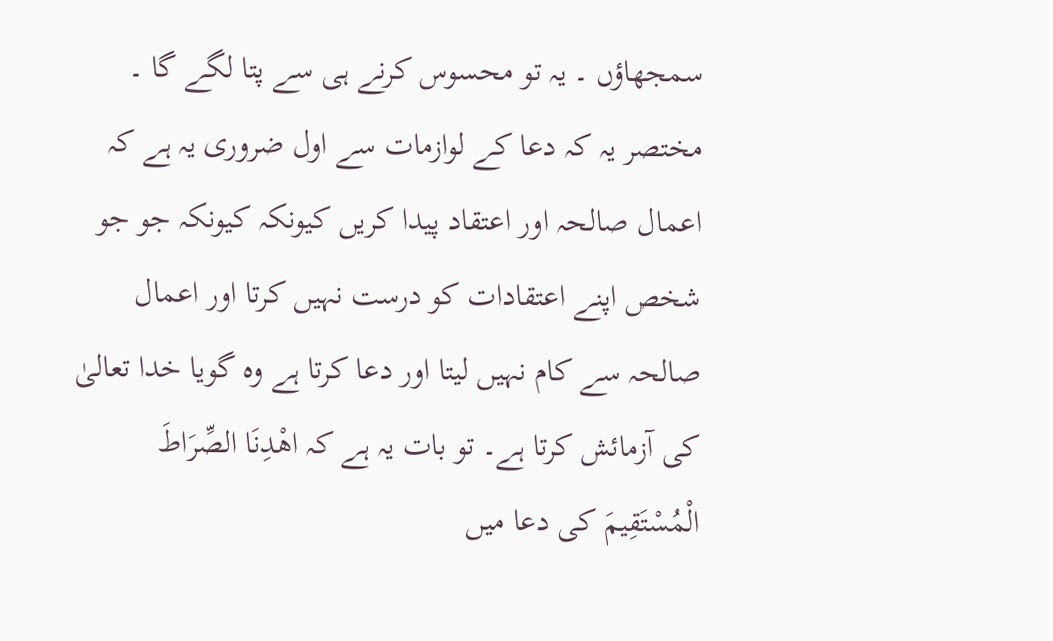سمجھاؤں ۔ یہ تو محسوس کرنے ہی سے پتا لگے گا ۔ مختصر یہ کہ دعا کے لوازمات سے اول ضروری یہ ہے کہ اعمال صالحہ اور اعتقاد پیدا کریں کیونکہ کیونکہ جو جو شخص اپنے اعتقادات کو درست نہیں کرتا اور اعمال صالحہ سے کام نہیں لیتا اور دعا کرتا ہے وہ گویا خدا تعالیٰ کی آزمائش کرتا ہے۔ تو بات یہ ہے کہ اهْدِنَا الصِّرَاطَ الْمُسْتَقِيمَ کی دعا میں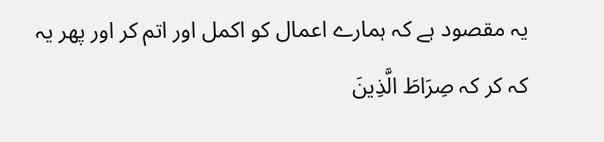یہ مقصود ہے کہ ہمارے اعمال کو اکمل اور اتم کر اور پھر یہ کہ کر کہ صِرَاطَ الَّذِينَ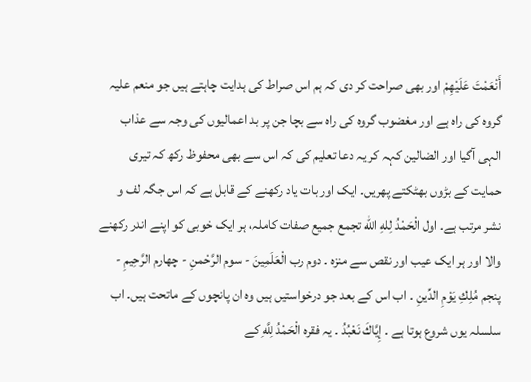أَنْعَمْتَ عَلَيْهِمْ اور بھی صراحت کر دی کہ ہم اس صراط کی ہدایت چاہتے ہیں جو منعم علیہ گروہ کی راہ ہے اور مغضوب گروہ کی راہ سے بچا جن پر بد اعمالیوں کی وجہ سے عذاب الہی آگیا اور الضالین کہہ کر یہ دعا تعلیم کی کہ اس سے بھی محفوظ رکھ کہ تیری حمایت کے بڑوں بھٹکتے پھریں۔ ایک اور بات یاد رکھنے کے قابل ہے کہ اس جگہ لف و نشر مرتب ہے۔ اول الْحَمْدُ لِلهِ الله تجمع جمیع صفات کاملہ، ہر ایک خوبی کو اپنے اندر رکھنے والا اور ہر ایک عیب اور نقص سے منزہ ۔ دوم رب الْعَلَمِينَ - سوم الرَّحْمنِ - چهارم الرَّحِيمِ - پنجم مُلِكِ يَوْمِ الدِّینِ ۔ اب اس کے بعد جو درخواستیں ہیں وہ ان پانچوں کے ماتحت ہیں۔ اب سلسلہ یوں شروع ہوتا ہے ۔ إِيَّاكَ نَعْبُدُ ۔ یہ فقرہ الْحَمْدُ لِلَّهِ کے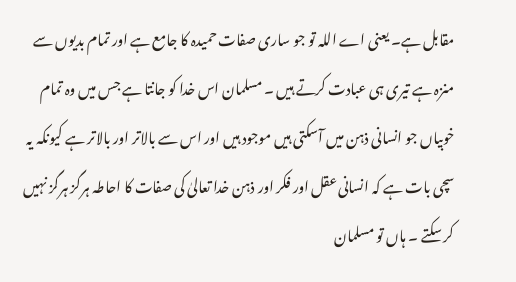مقابل ہے۔ یعنی اے اللہ تو جو ساری صفات حمیدہ کا جامع ہے اور تمام بدیوں سے منزہ ہے تیری ہی عبادت کرتے ہیں ۔ مسلمان اس خدا کو جانتا ہے جس میں وہ تمام خوبیاں جو انسانی ذہن میں آسکتی ہیں موجود ہیں اور اس سے بالاتر اور بالاتر ہے کیونکہ یہ سچی بات ہے کہ انسانی عقل اور فکر اور ذہن خدا تعالیٰ کی صفات کا احاطہ ہرگز ہرگز نہیں کر سکتے ۔ ہاں تو مسلمان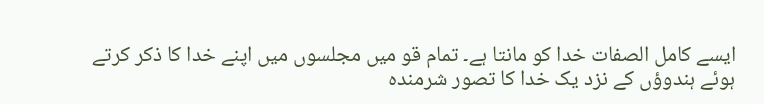ایسے کامل الصفات خدا کو مانتا ہے۔ تمام قو میں مجلسوں میں اپنے خدا کا ذکر کرتے ہوئے ہندوؤں کے نزد یک خدا کا تصور شرمندہ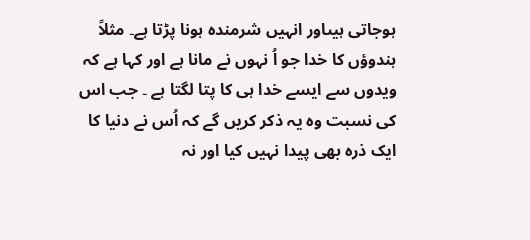ہوجاتی ہیںاور انہیں شرمندہ ہونا پڑتا ہے۔ مثلاً ہندوؤں کا خدا جو اُ نہوں نے مانا ہے اور کہا ہے کہ ویدوں سے ایسے خدا ہی کا پتا لگتا ہے ۔ جب اس کی نسبت وہ یہ ذکر کریں گے کہ اُس نے دنیا کا ایک ذرہ بھی پیدا نہیں کیا اور نہ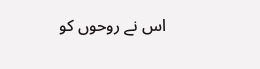اس نے روحوں کو